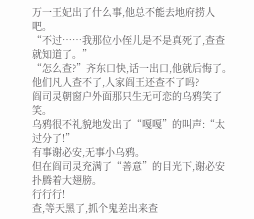万一王妃出了什么事,他总不能去地府捞人吧。
“不过……我那位小侄儿是不是真死了,查查就知道了。”
“怎么查?”齐东口快,话一出口,他就后悔了。
他们凡人查不了,人家阎王还查不了吗?
阎司灵朝窗户外面那只生无可恋的乌鸦笑了笑。
乌鸦很不礼貌地发出了“嘎嘎”的叫声:“太过分了!”
有事谢必安,无事小乌鸦。
但在阎司灵充满了“善意”的目光下,谢必安扑腾着大翅膀。
行行行!
查,等天黑了,抓个鬼差出来查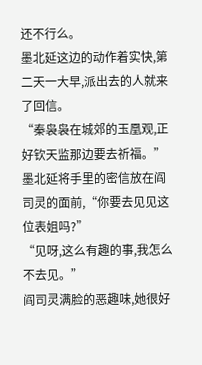还不行么。
墨北延这边的动作着实快,第二天一大早,派出去的人就来了回信。
“秦袅袅在城郊的玉凰观,正好钦天监那边要去祈福。”墨北延将手里的密信放在阎司灵的面前,“你要去见见这位表姐吗?”
“见呀,这么有趣的事,我怎么不去见。”
阎司灵满脸的恶趣味,她很好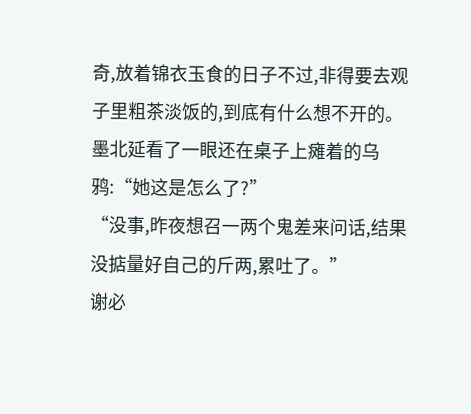奇,放着锦衣玉食的日子不过,非得要去观子里粗茶淡饭的,到底有什么想不开的。
墨北延看了一眼还在桌子上瘫着的乌鸦:“她这是怎么了?”
“没事,昨夜想召一两个鬼差来问话,结果没掂量好自己的斤两,累吐了。”
谢必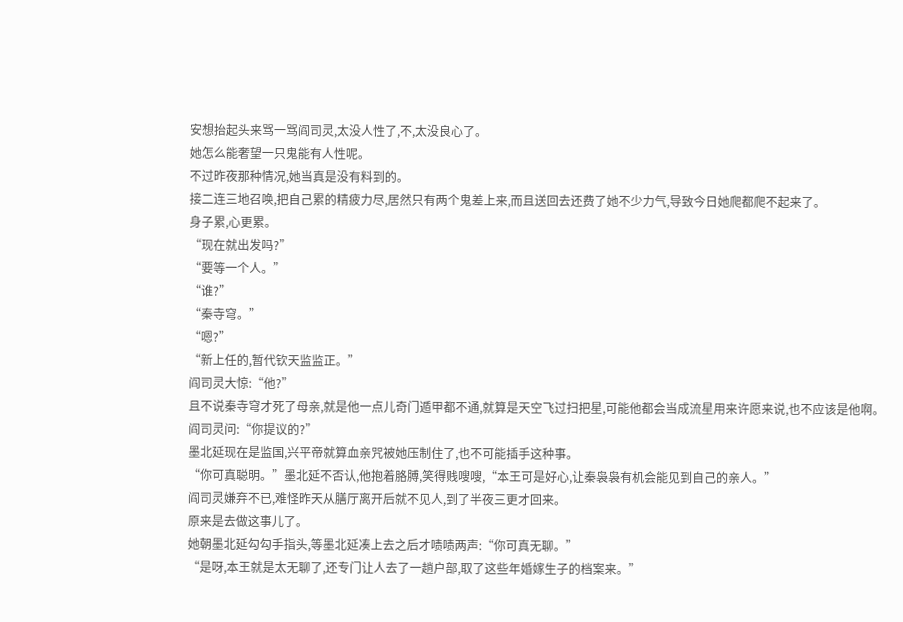安想抬起头来骂一骂阎司灵,太没人性了,不,太没良心了。
她怎么能奢望一只鬼能有人性呢。
不过昨夜那种情况,她当真是没有料到的。
接二连三地召唤,把自己累的精疲力尽,居然只有两个鬼差上来,而且送回去还费了她不少力气,导致今日她爬都爬不起来了。
身子累,心更累。
“现在就出发吗?”
“要等一个人。”
“谁?”
“秦寺穹。”
“嗯?”
“新上任的,暂代钦天监监正。”
阎司灵大惊:“他?”
且不说秦寺穹才死了母亲,就是他一点儿奇门遁甲都不通,就算是天空飞过扫把星,可能他都会当成流星用来许愿来说,也不应该是他啊。
阎司灵问:“你提议的?”
墨北延现在是监国,兴平帝就算血亲咒被她压制住了,也不可能插手这种事。
“你可真聪明。”墨北延不否认,他抱着胳膊,笑得贱嗖嗖,“本王可是好心,让秦袅袅有机会能见到自己的亲人。”
阎司灵嫌弃不已,难怪昨天从膳厅离开后就不见人,到了半夜三更才回来。
原来是去做这事儿了。
她朝墨北延勾勾手指头,等墨北延凑上去之后才啧啧两声:“你可真无聊。”
“是呀,本王就是太无聊了,还专门让人去了一趟户部,取了这些年婚嫁生子的档案来。”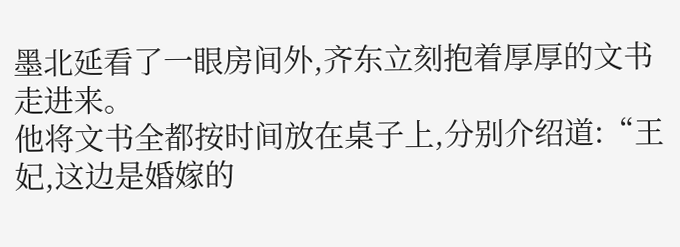墨北延看了一眼房间外,齐东立刻抱着厚厚的文书走进来。
他将文书全都按时间放在桌子上,分别介绍道:“王妃,这边是婚嫁的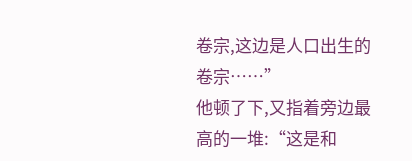卷宗,这边是人口出生的卷宗……”
他顿了下,又指着旁边最高的一堆:“这是和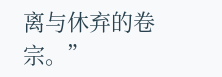离与休弃的卷宗。”